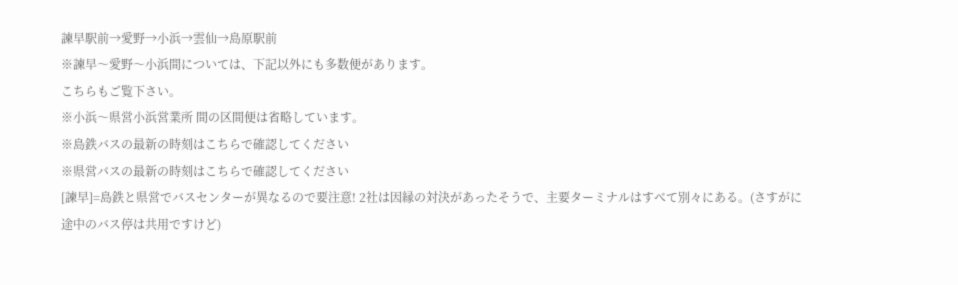諫早駅前→愛野→小浜→雲仙→島原駅前
※諫早〜愛野〜小浜間については、下記以外にも多数便があります。
こちらもご覧下さい。
※小浜〜県営小浜営業所 間の区間便は省略しています。
※島鉄バスの最新の時刻はこちらで確認してください
※県営バスの最新の時刻はこちらで確認してください
[諫早]=島鉄と県営でバスセンターが異なるので要注意! 2社は因縁の対決があったそうで、主要ターミナルはすべて別々にある。(さすがに途中のバス停は共用ですけど)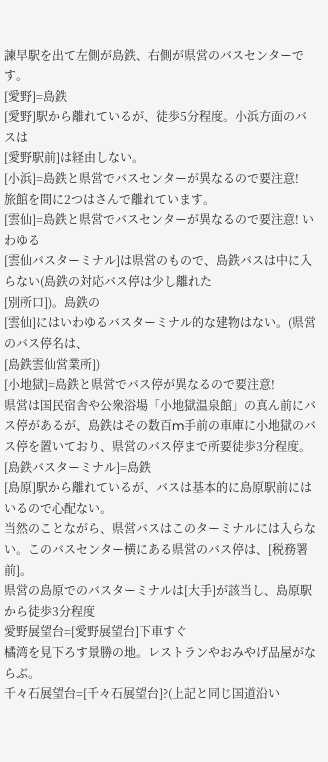諫早駅を出て左側が島鉄、右側が県営のバスセンターです。
[愛野]=島鉄
[愛野]駅から離れているが、徒歩5分程度。小浜方面のバスは
[愛野駅前]は経由しない。
[小浜]=島鉄と県営でバスセンターが異なるので要注意!
旅館を間に2つはさんで離れています。
[雲仙]=島鉄と県営でバスセンターが異なるので要注意! いわゆる
[雲仙バスターミナル]は県営のもので、島鉄バスは中に入らない(島鉄の対応バス停は少し離れた
[別所口])。島鉄の
[雲仙]にはいわゆるバスターミナル的な建物はない。(県営のバス停名は、
[島鉄雲仙営業所])
[小地獄]=島鉄と県営でバス停が異なるので要注意!
県営は国民宿舎や公衆浴場「小地獄温泉館」の真ん前にバス停があるが、島鉄はその数百m手前の車庫に小地獄のバス停を置いており、県営のバス停まで所要徒歩3分程度。
[島鉄バスターミナル]=島鉄
[島原]駅から離れているが、バスは基本的に島原駅前にはいるので心配ない。
当然のことながら、県営バスはこのターミナルには入らない。このバスセンター横にある県営のバス停は、[税務署前]。
県営の島原でのバスターミナルは[大手]が該当し、島原駅から徒歩3分程度
愛野展望台=[愛野展望台]下車すぐ
橘湾を見下ろす景勝の地。レストランやおみやげ品屋がならぶ。
千々石展望台=[千々石展望台]?(上記と同じ国道沿い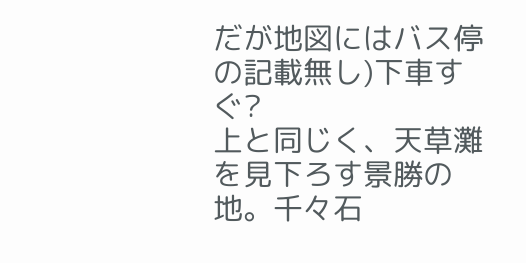だが地図にはバス停の記載無し)下車すぐ?
上と同じく、天草灘を見下ろす景勝の地。千々石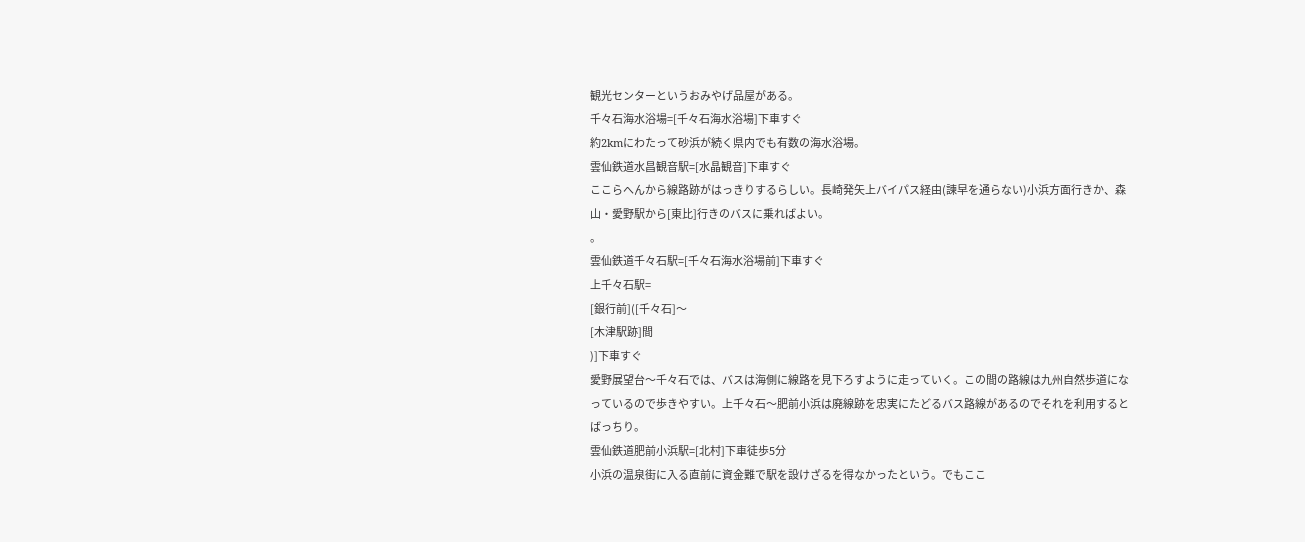観光センターというおみやげ品屋がある。
千々石海水浴場=[千々石海水浴場]下車すぐ
約2kmにわたって砂浜が続く県内でも有数の海水浴場。
雲仙鉄道水昌観音駅=[水晶観音]下車すぐ
ここらへんから線路跡がはっきりするらしい。長崎発矢上バイパス経由(諫早を通らない)小浜方面行きか、森山・愛野駅から[東比]行きのバスに乗ればよい。
。
雲仙鉄道千々石駅=[千々石海水浴場前]下車すぐ
上千々石駅=
[銀行前]([千々石]〜
[木津駅跡]間
)]下車すぐ
愛野展望台〜千々石では、バスは海側に線路を見下ろすように走っていく。この間の路線は九州自然歩道になっているので歩きやすい。上千々石〜肥前小浜は廃線跡を忠実にたどるバス路線があるのでそれを利用するとばっちり。
雲仙鉄道肥前小浜駅=[北村]下車徒歩5分
小浜の温泉街に入る直前に資金難で駅を設けざるを得なかったという。でもここ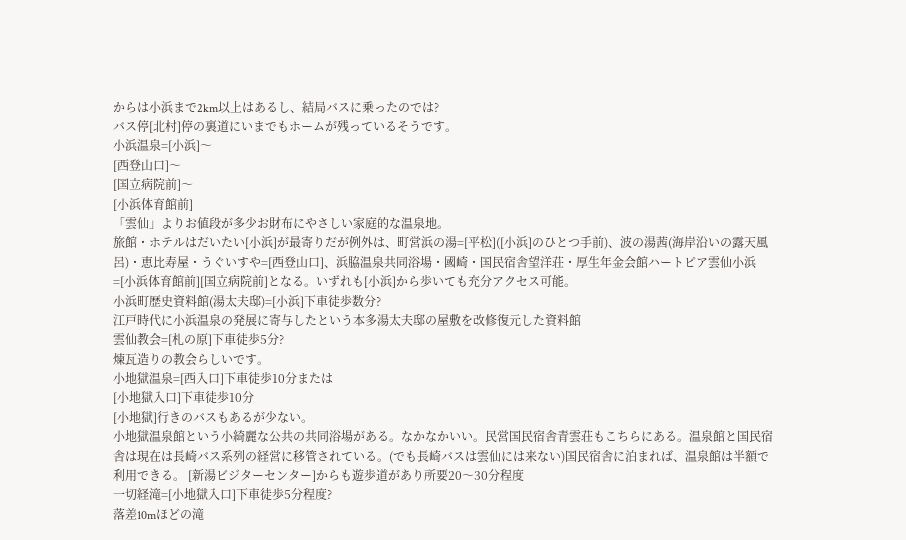からは小浜まで2km以上はあるし、結局バスに乗ったのでは?
バス停[北村]停の裏道にいまでもホームが残っているそうです。
小浜温泉=[小浜]〜
[西登山口]〜
[国立病院前]〜
[小浜体育館前]
「雲仙」よりお値段が多少お財布にやさしい家庭的な温泉地。
旅館・ホテルはだいたい[小浜]が最寄りだが例外は、町営浜の湯=[平松]([小浜]のひとつ手前)、波の湯茜(海岸沿いの露天風呂)・恵比寿屋・うぐいすや=[西登山口]、浜脇温泉共同浴場・國崎・国民宿舎望洋荘・厚生年金会館ハートピア雲仙小浜=[小浜体育館前][国立病院前]となる。いずれも[小浜]から歩いても充分アクセス可能。
小浜町歴史資料館(湯太夫邸)=[小浜]下車徒歩数分?
江戸時代に小浜温泉の発展に寄与したという本多湯太夫邸の屋敷を改修復元した資料館
雲仙教会=[札の原]下車徒歩5分?
煉瓦造りの教会らしいです。
小地獄温泉=[西入口]下車徒歩10分または
[小地獄入口]下車徒歩10分
[小地獄]行きのバスもあるが少ない。
小地獄温泉館という小綺麗な公共の共同浴場がある。なかなかいい。民営国民宿舎青雲荘もこちらにある。温泉館と国民宿舎は現在は長崎バス系列の経営に移管されている。(でも長崎バスは雲仙には来ない)国民宿舎に泊まれば、温泉館は半額で利用できる。 [新湯ビジターセンター]からも遊歩道があり所要20〜30分程度
一切経滝=[小地獄入口]下車徒歩5分程度?
落差10mほどの滝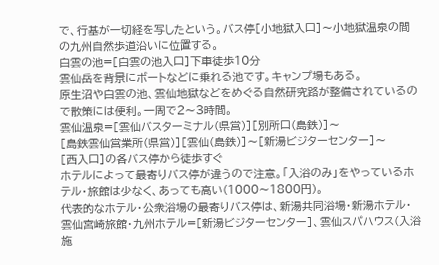で、行基が一切経を写したという。バス停[小地獄入口]〜小地獄温泉の間の九州自然歩道沿いに位置する。
白雲の池=[白雲の池入口]下車徒歩10分
雲仙岳を背景にボートなどに乗れる池です。キャンプ場もある。
原生沼や白雲の池、雲仙地獄などをめぐる自然研究路が整備されているので散策には便利。一周で2〜3時間。
雲仙温泉=[雲仙バスターミナル(県営)][別所口(島鉄)]〜
[島鉄雲仙営業所(県営)][雲仙(島鉄)]〜[新湯ビジターセンター]〜
[西入口]の各バス停から徒歩すぐ
ホテルによって最寄りバス停が違うので注意。「入浴のみ」をやっているホテル・旅館は少なく、あっても高い(1000〜1800円)。
代表的なホテル・公衆浴場の最寄りバス停は、新湯共同浴場・新湯ホテル・雲仙宮崎旅館・九州ホテル=[新湯ビジターセンター]、雲仙スパハウス(入浴施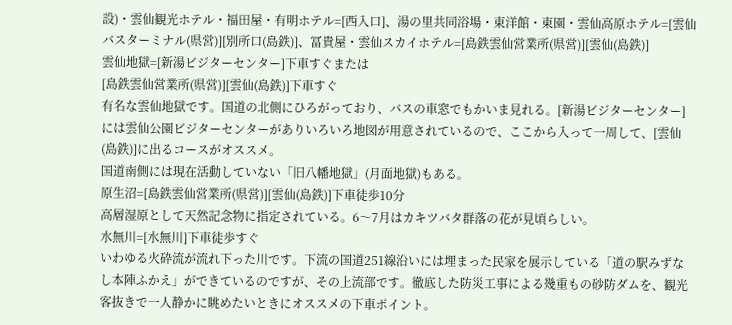設)・雲仙観光ホテル・福田屋・有明ホテル=[西入口]、湯の里共同浴場・東洋館・東園・雲仙高原ホテル=[雲仙バスターミナル(県営)][別所口(島鉄)]、冨貴屋・雲仙スカイホテル=[島鉄雲仙営業所(県営)][雲仙(島鉄)]
雲仙地獄=[新湯ビジターセンター]下車すぐまたは
[島鉄雲仙営業所(県営)][雲仙(島鉄)]下車すぐ
有名な雲仙地獄です。国道の北側にひろがっており、バスの車窓でもかいま見れる。[新湯ビジターセンター]には雲仙公園ビジターセンターがありいろいろ地図が用意されているので、ここから入って一周して、[雲仙(島鉄)]に出るコースがオススメ。
国道南側には現在活動していない「旧八幡地獄」(月面地獄)もある。
原生沼=[島鉄雲仙営業所(県営)][雲仙(島鉄)]下車徒歩10分
高層湿原として天然記念物に指定されている。6〜7月はカキツバタ群落の花が見頃らしい。
水無川=[水無川]下車徒歩すぐ
いわゆる火砕流が流れ下った川です。下流の国道251線沿いには埋まった民家を展示している「道の駅みずなし本陣ふかえ」ができているのですが、その上流部です。徹底した防災工事による幾重もの砂防ダムを、観光客抜きで一人静かに眺めたいときにオススメの下車ポイント。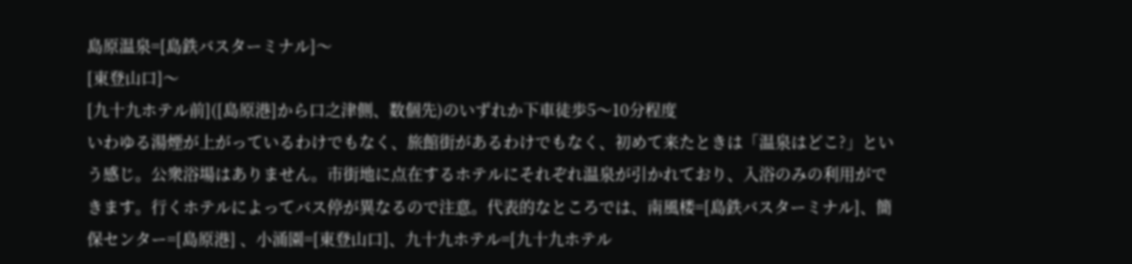島原温泉=[島鉄バスターミナル]〜
[東登山口]〜
[九十九ホテル前]([島原港]から口之津側、数個先)のいずれか下車徒歩5〜10分程度
いわゆる湯煙が上がっているわけでもなく、旅館街があるわけでもなく、初めて来たときは「温泉はどこ?」という感じ。公衆浴場はありません。市街地に点在するホテルにそれぞれ温泉が引かれており、入浴のみの利用ができます。行くホテルによってバス停が異なるので注意。代表的なところでは、南風楼=[島鉄バスターミナル]、簡保センター=[島原港] 、小涌園=[東登山口]、九十九ホテル=[九十九ホテル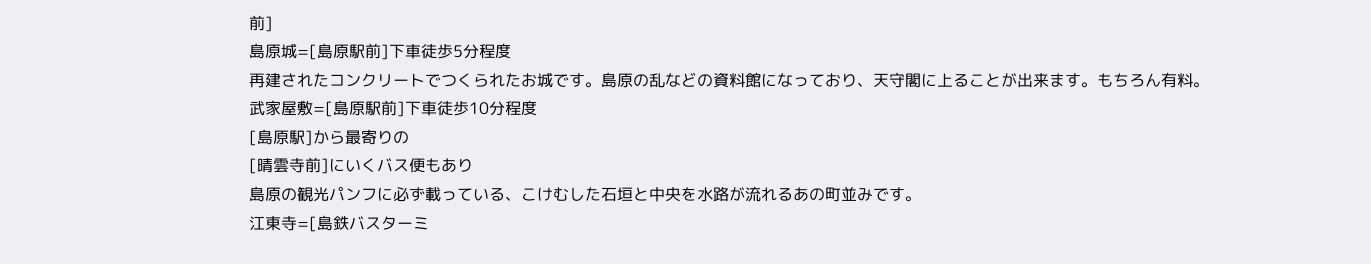前]
島原城=[島原駅前]下車徒歩5分程度
再建されたコンクリートでつくられたお城です。島原の乱などの資料館になっており、天守閣に上ることが出来ます。もちろん有料。
武家屋敷=[島原駅前]下車徒歩10分程度
[島原駅]から最寄りの
[晴雲寺前]にいくバス便もあり
島原の観光パンフに必ず載っている、こけむした石垣と中央を水路が流れるあの町並みです。
江東寺=[島鉄バスターミ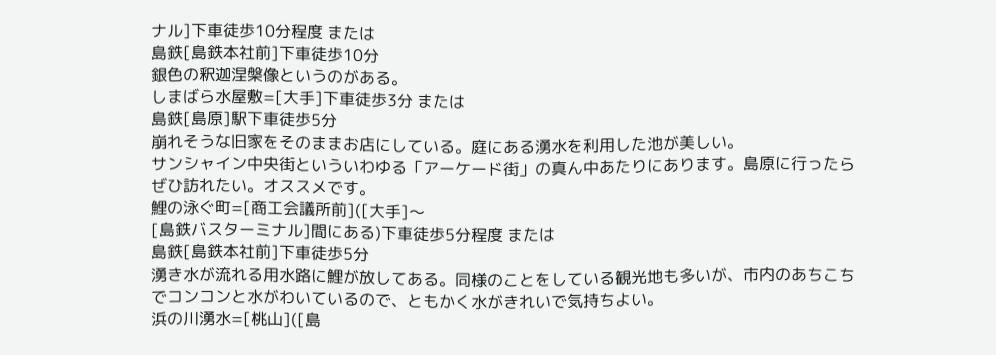ナル]下車徒歩10分程度 または
島鉄[島鉄本社前]下車徒歩10分
銀色の釈迦涅槃像というのがある。
しまばら水屋敷=[大手]下車徒歩3分 または
島鉄[島原]駅下車徒歩5分
崩れそうな旧家をそのままお店にしている。庭にある湧水を利用した池が美しい。
サンシャイン中央街といういわゆる「アーケード街」の真ん中あたりにあります。島原に行ったらぜひ訪れたい。オススメです。
鯉の泳ぐ町=[商工会議所前]([大手]〜
[島鉄バスターミナル]間にある)下車徒歩5分程度 または
島鉄[島鉄本社前]下車徒歩5分
湧き水が流れる用水路に鯉が放してある。同様のことをしている観光地も多いが、市内のあちこちでコンコンと水がわいているので、ともかく水がきれいで気持ちよい。
浜の川湧水=[桃山]([島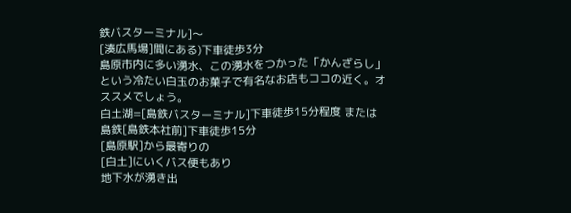鉄バスターミナル]〜
[湊広馬場]間にある)下車徒歩3分
島原市内に多い湧水、この湧水をつかった「かんざらし」という冷たい白玉のお菓子で有名なお店もココの近く。オススメでしょう。
白土湖=[島鉄バスターミナル]下車徒歩15分程度 または
島鉄[島鉄本社前]下車徒歩15分
[島原駅]から最寄りの
[白土]にいくバス便もあり
地下水が湧き出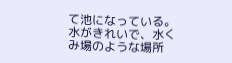て池になっている。水がきれいで、水くみ場のような場所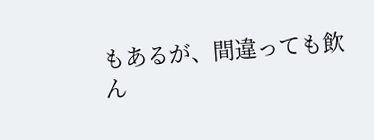もあるが、間違っても飲ん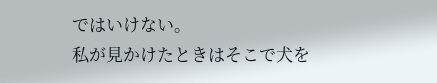ではいけない。
私が見かけたときはそこで犬を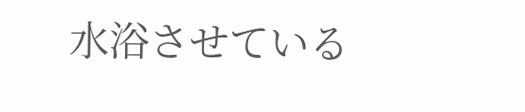水浴させている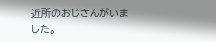近所のおじさんがいました。